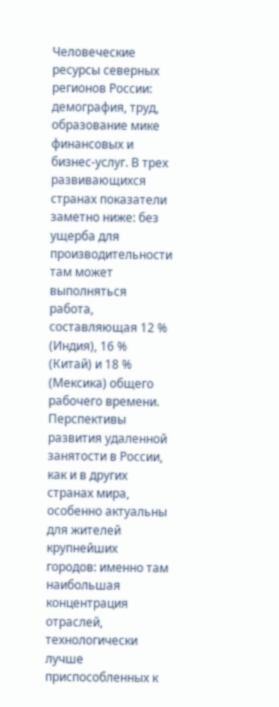Человеческие ресурсы северных регионов России: демография, труд, образование мике финансовых и бизнес-услуг. В трех развивающихся странах показатели заметно ниже: без ущерба для производительности там может выполняться работа, составляющая 12 % (Индия), 16 % (Китай) и 18 % (Мексика) общего рабочего времени. Перспективы развития удаленной занятости в России, как и в других странах мира, особенно актуальны для жителей крупнейших городов: именно там наибольшая концентрация отраслей, технологически лучше приспособленных к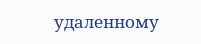удаленному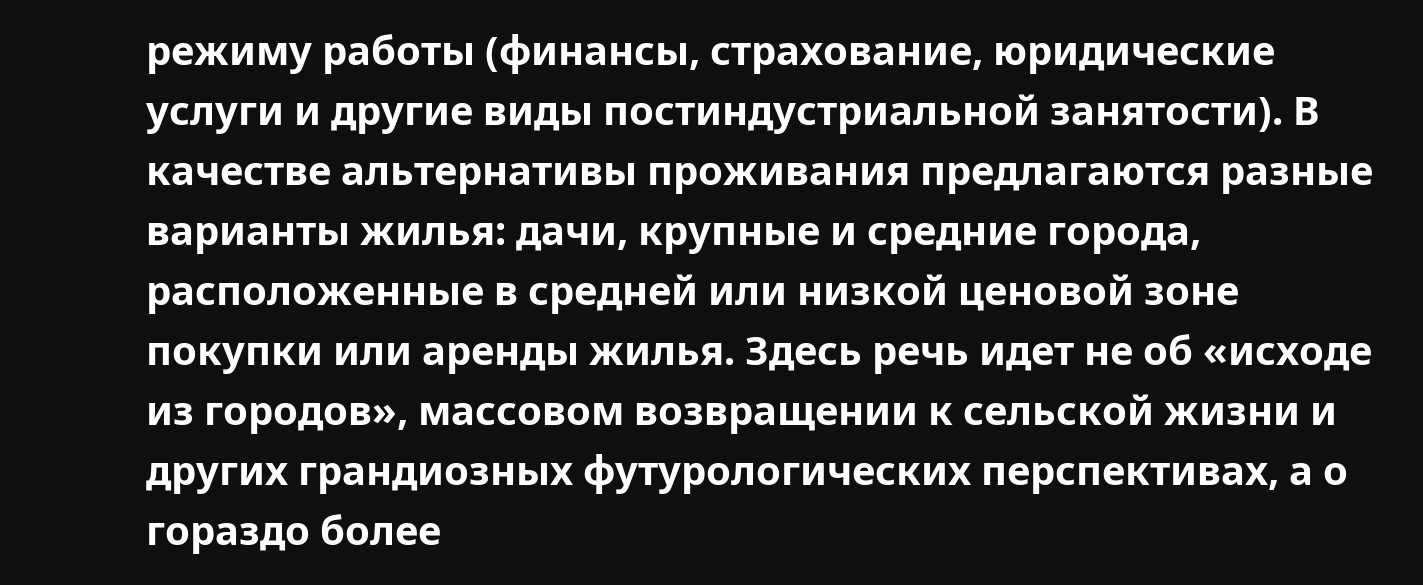режиму работы (финансы, страхование, юридические услуги и другие виды постиндустриальной занятости). В качестве альтернативы проживания предлагаются разные варианты жилья: дачи, крупные и средние города, расположенные в средней или низкой ценовой зоне покупки или аренды жилья. Здесь речь идет не об «исходе из городов», массовом возвращении к сельской жизни и других грандиозных футурологических перспективах, а о гораздо более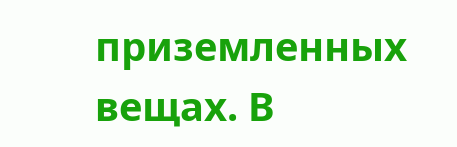приземленных вещах. В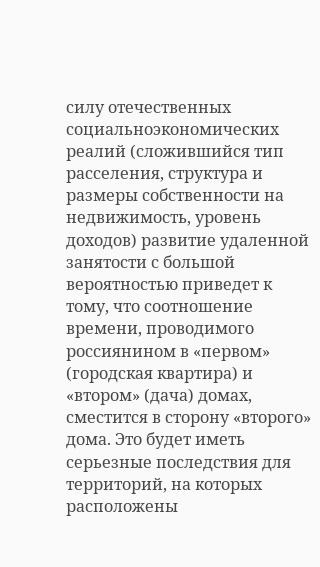силу отечественных социальноэкономических реалий (сложившийся тип расселения, структура и размеры собственности на недвижимость, уровень доходов) развитие удаленной занятости с большой вероятностью приведет к тому, что соотношение времени, проводимого россиянином в «первом» (городская квартира) и «втором» (дача) домах, сместится в сторону «второго» дома. Это будет иметь серьезные последствия для территорий, на которых расположены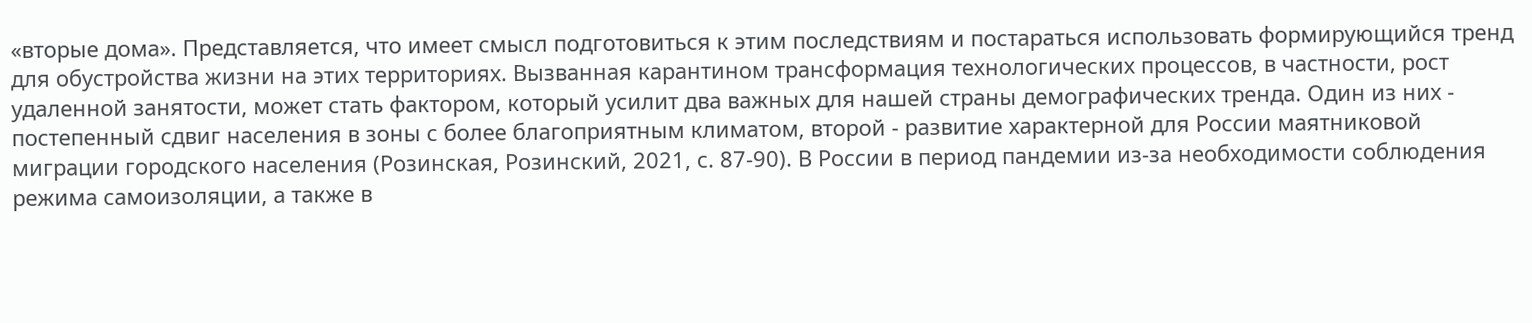«вторые дома». Представляется, что имеет смысл подготовиться к этим последствиям и постараться использовать формирующийся тренд для обустройства жизни на этих территориях. Вызванная карантином трансформация технологических процессов, в частности, рост удаленной занятости, может стать фактором, который усилит два важных для нашей страны демографических тренда. Один из них - постепенный сдвиг населения в зоны с более благоприятным климатом, второй - развитие характерной для России маятниковой миграции городского населения (Розинская, Розинский, 2021, с. 87-90). В России в период пандемии из-за необходимости соблюдения режима самоизоляции, а также в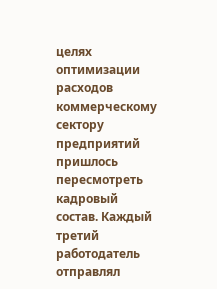целях оптимизации расходов коммерческому сектору предприятий пришлось пересмотреть кадровый состав. Каждый третий работодатель отправлял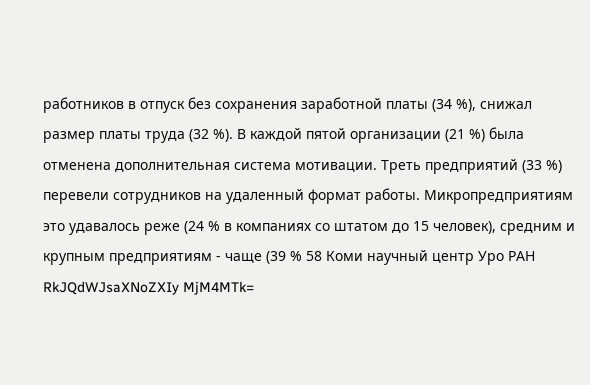работников в отпуск без сохранения заработной платы (34 %), снижал размер платы труда (32 %). В каждой пятой организации (21 %) была отменена дополнительная система мотивации. Треть предприятий (33 %) перевели сотрудников на удаленный формат работы. Микропредприятиям это удавалось реже (24 % в компаниях со штатом до 15 человек), средним и крупным предприятиям - чаще (39 % 58 Коми научный центр Уро РАН
RkJQdWJsaXNoZXIy MjM4MTk=